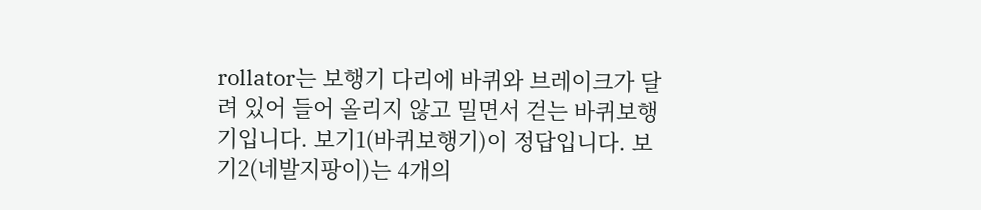rollator는 보행기 다리에 바퀴와 브레이크가 달려 있어 들어 올리지 않고 밀면서 걷는 바퀴보행기입니다. 보기1(바퀴보행기)이 정답입니다. 보기2(네발지팡이)는 4개의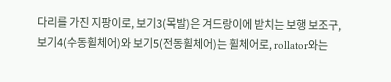다리를 가진 지팡이로, 보기3(목발)은 겨드랑이에 받치는 보행 보조구, 보기4(수동휠체어)와 보기5(전동휠체어)는 휠체어로, rollator와는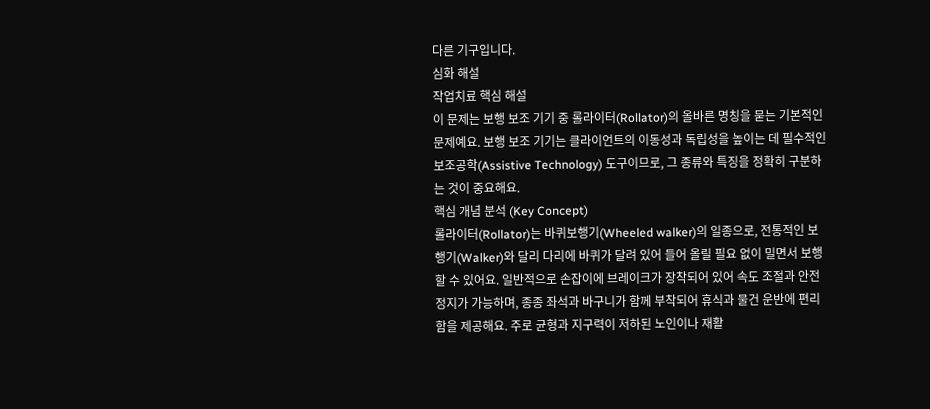다른 기구입니다.
심화 해설
작업치료 핵심 해설
이 문제는 보행 보조 기기 중 롤라이터(Rollator)의 올바른 명칭을 묻는 기본적인 문제예요. 보행 보조 기기는 클라이언트의 이동성과 독립성을 높이는 데 필수적인 보조공학(Assistive Technology) 도구이므로, 그 종류와 특징을 정확히 구분하는 것이 중요해요.
핵심 개념 분석 (Key Concept)
롤라이터(Rollator)는 바퀴보행기(Wheeled walker)의 일종으로, 전통적인 보행기(Walker)와 달리 다리에 바퀴가 달려 있어 들어 올릴 필요 없이 밀면서 보행할 수 있어요. 일반적으로 손잡이에 브레이크가 장착되어 있어 속도 조절과 안전 정지가 가능하며, 종종 좌석과 바구니가 함께 부착되어 휴식과 물건 운반에 편리함을 제공해요. 주로 균형과 지구력이 저하된 노인이나 재활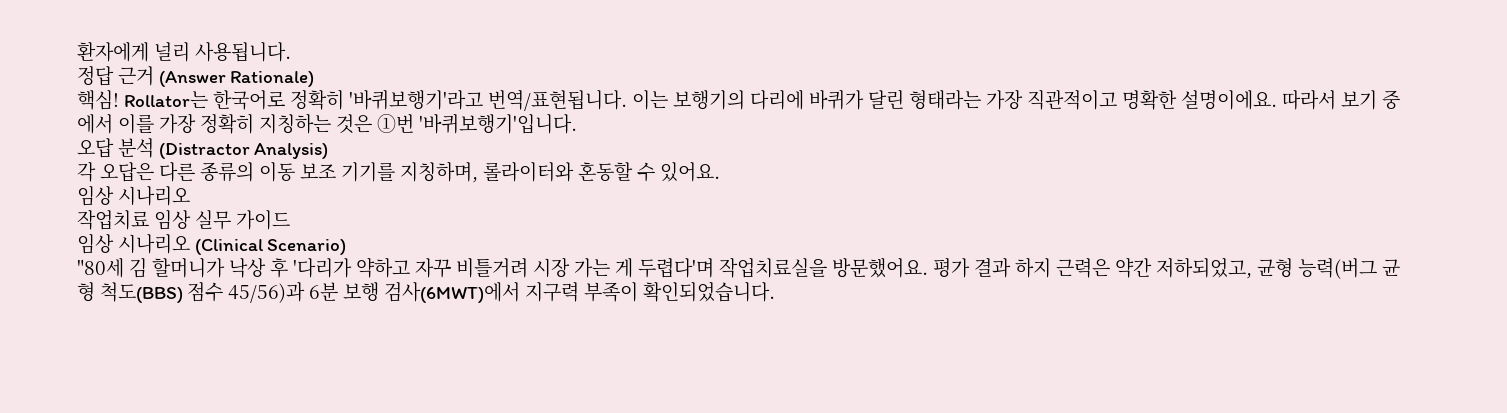환자에게 널리 사용됩니다.
정답 근거 (Answer Rationale)
핵심! Rollator는 한국어로 정확히 '바퀴보행기'라고 번역/표현됩니다. 이는 보행기의 다리에 바퀴가 달린 형태라는 가장 직관적이고 명확한 설명이에요. 따라서 보기 중에서 이를 가장 정확히 지칭하는 것은 ①번 '바퀴보행기'입니다.
오답 분석 (Distractor Analysis)
각 오답은 다른 종류의 이동 보조 기기를 지칭하며, 롤라이터와 혼동할 수 있어요.
임상 시나리오
작업치료 임상 실무 가이드
임상 시나리오 (Clinical Scenario)
"80세 김 할머니가 낙상 후 '다리가 약하고 자꾸 비틀거려 시장 가는 게 두렵다'며 작업치료실을 방문했어요. 평가 결과 하지 근력은 약간 저하되었고, 균형 능력(버그 균형 척도(BBS) 점수 45/56)과 6분 보행 검사(6MWT)에서 지구력 부족이 확인되었습니다.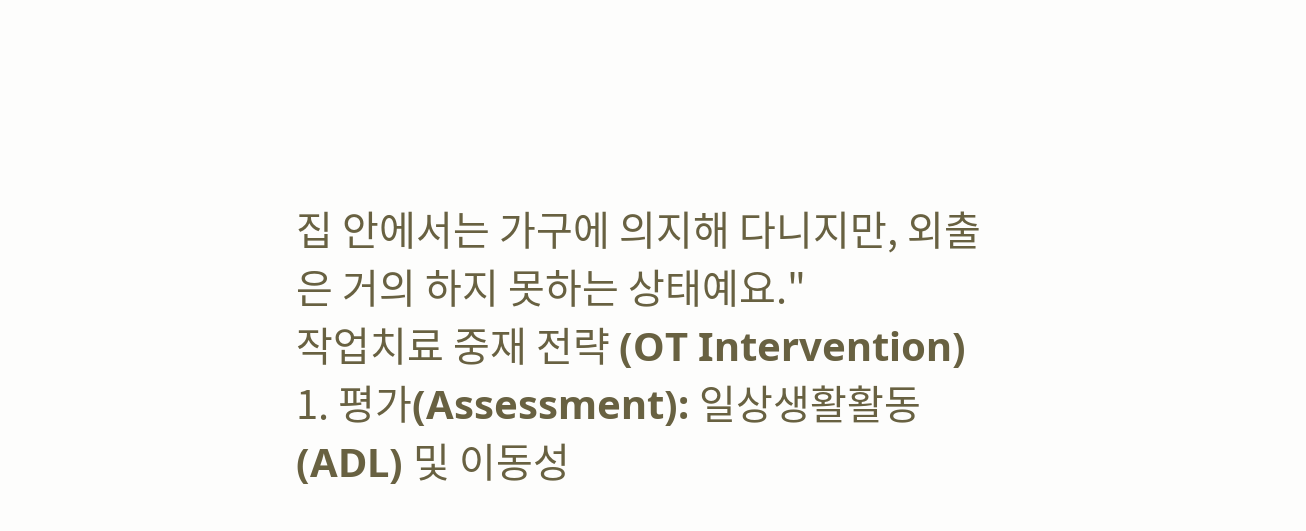집 안에서는 가구에 의지해 다니지만, 외출은 거의 하지 못하는 상태예요."
작업치료 중재 전략 (OT Intervention)
1. 평가(Assessment): 일상생활활동(ADL) 및 이동성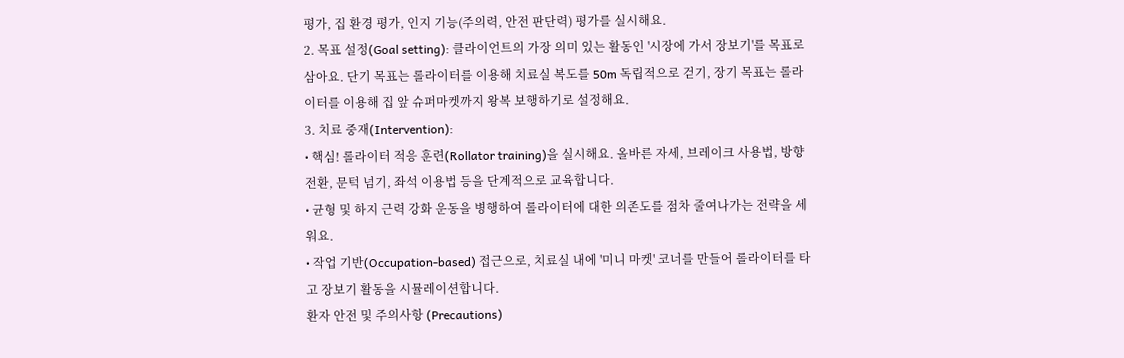평가, 집 환경 평가, 인지 기능(주의력, 안전 판단력) 평가를 실시해요.
2. 목표 설정(Goal setting): 클라이언트의 가장 의미 있는 활동인 '시장에 가서 장보기'를 목표로 삼아요. 단기 목표는 롤라이터를 이용해 치료실 복도를 50m 독립적으로 걷기, 장기 목표는 롤라이터를 이용해 집 앞 슈퍼마켓까지 왕복 보행하기로 설정해요.
3. 치료 중재(Intervention):
• 핵심! 롤라이터 적응 훈련(Rollator training)을 실시해요. 올바른 자세, 브레이크 사용법, 방향 전환, 문턱 넘기, 좌석 이용법 등을 단계적으로 교육합니다.
• 균형 및 하지 근력 강화 운동을 병행하여 롤라이터에 대한 의존도를 점차 줄여나가는 전략을 세워요.
• 작업 기반(Occupation-based) 접근으로, 치료실 내에 '미니 마켓' 코너를 만들어 롤라이터를 타고 장보기 활동을 시뮬레이션합니다.
환자 안전 및 주의사항 (Precautions)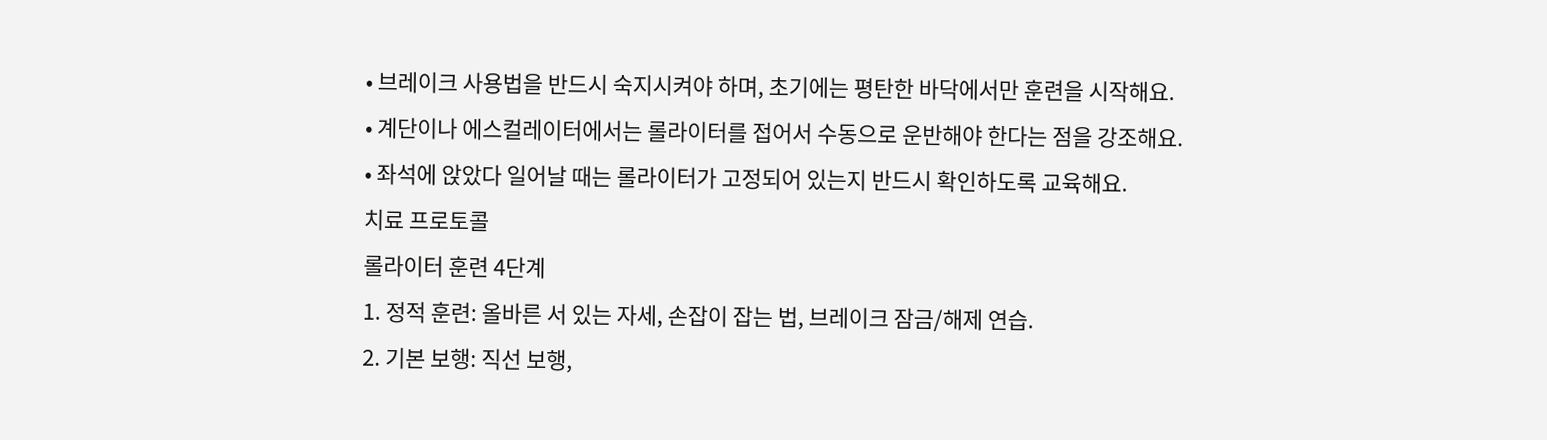• 브레이크 사용법을 반드시 숙지시켜야 하며, 초기에는 평탄한 바닥에서만 훈련을 시작해요.
• 계단이나 에스컬레이터에서는 롤라이터를 접어서 수동으로 운반해야 한다는 점을 강조해요.
• 좌석에 앉았다 일어날 때는 롤라이터가 고정되어 있는지 반드시 확인하도록 교육해요.
치료 프로토콜
롤라이터 훈련 4단계
1. 정적 훈련: 올바른 서 있는 자세, 손잡이 잡는 법, 브레이크 잠금/해제 연습.
2. 기본 보행: 직선 보행,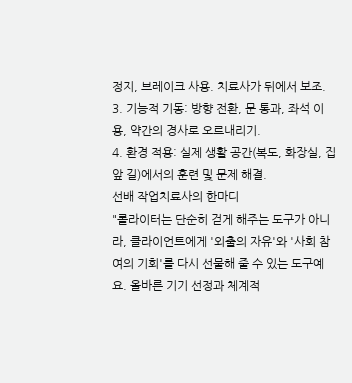정지, 브레이크 사용. 치료사가 뒤에서 보조.
3. 기능적 기동: 방향 전환, 문 통과, 좌석 이용, 약간의 경사로 오르내리기.
4. 환경 적용: 실제 생활 공간(복도, 화장실, 집 앞 길)에서의 훈련 및 문제 해결.
선배 작업치료사의 한마디
"롤라이터는 단순히 걷게 해주는 도구가 아니라, 클라이언트에게 '외출의 자유'와 '사회 참여의 기회'를 다시 선물해 줄 수 있는 도구예요. 올바른 기기 선정과 체계적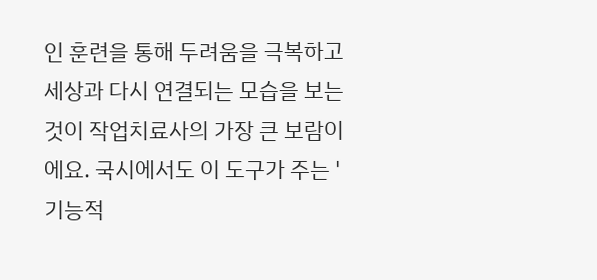인 훈련을 통해 두려움을 극복하고 세상과 다시 연결되는 모습을 보는 것이 작업치료사의 가장 큰 보람이에요. 국시에서도 이 도구가 주는 '기능적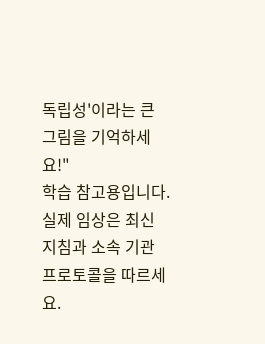독립성'이라는 큰 그림을 기억하세요!"
학습 참고용입니다. 실제 임상은 최신 지침과 소속 기관 프로토콜을 따르세요.